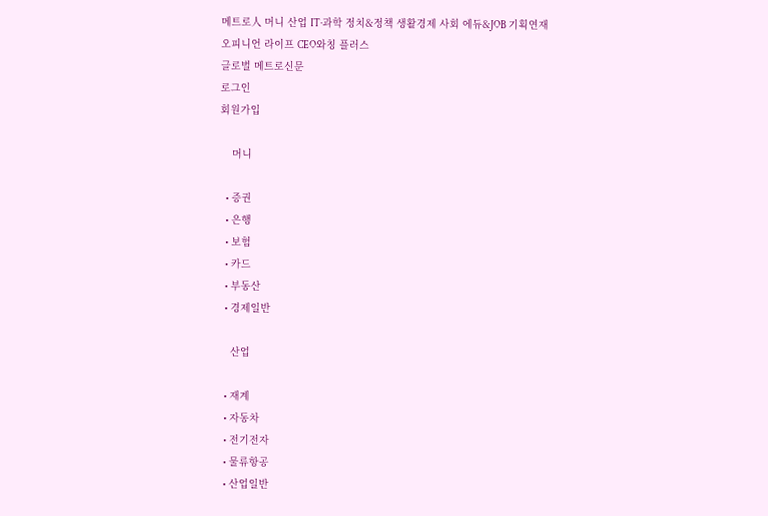메트로人 머니 산업 IT·과학 정치&정책 생활경제 사회 에듀&JOB 기획연재 오피니언 라이프 CEO와칭 플러스
글로벌 메트로신문
로그인
회원가입

    머니

  • 증권
  • 은행
  • 보험
  • 카드
  • 부동산
  • 경제일반

    산업

  • 재계
  • 자동차
  • 전기전자
  • 물류항공
  • 산업일반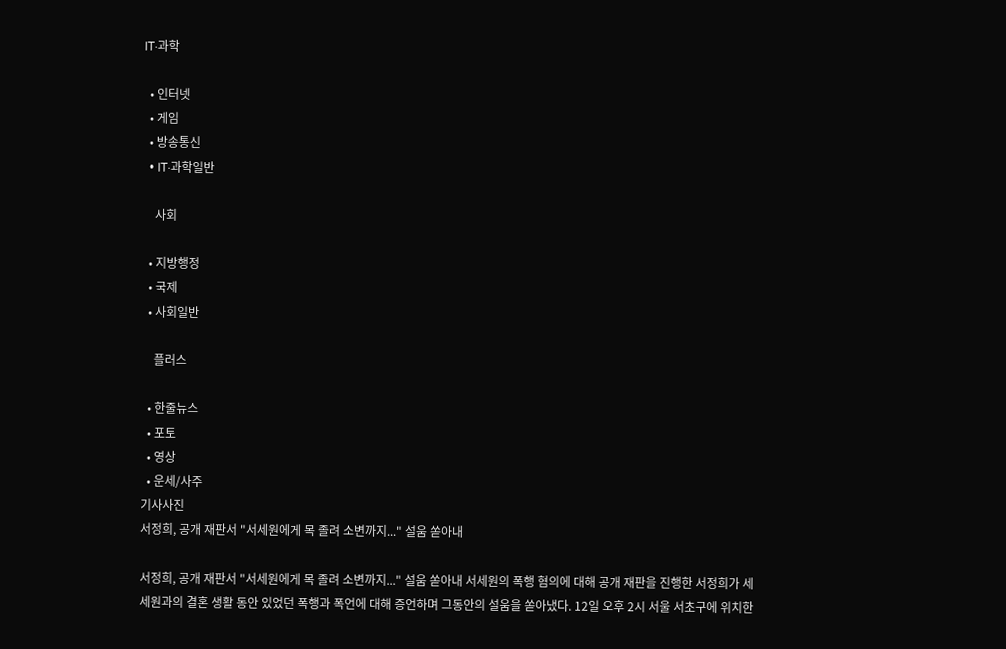IT·과학

  • 인터넷
  • 게임
  • 방송통신
  • IT·과학일반

    사회

  • 지방행정
  • 국제
  • 사회일반

    플러스

  • 한줄뉴스
  • 포토
  • 영상
  • 운세/사주
기사사진
서정희, 공개 재판서 "서세원에게 목 졸려 소변까지..." 설움 쏟아내

서정희, 공개 재판서 "서세원에게 목 졸려 소변까지..." 설움 쏟아내 서세원의 폭행 혐의에 대해 공개 재판을 진행한 서정희가 세세원과의 결혼 생활 동안 있었던 폭행과 폭언에 대해 증언하며 그동안의 설움을 쏟아냈다. 12일 오후 2시 서울 서초구에 위치한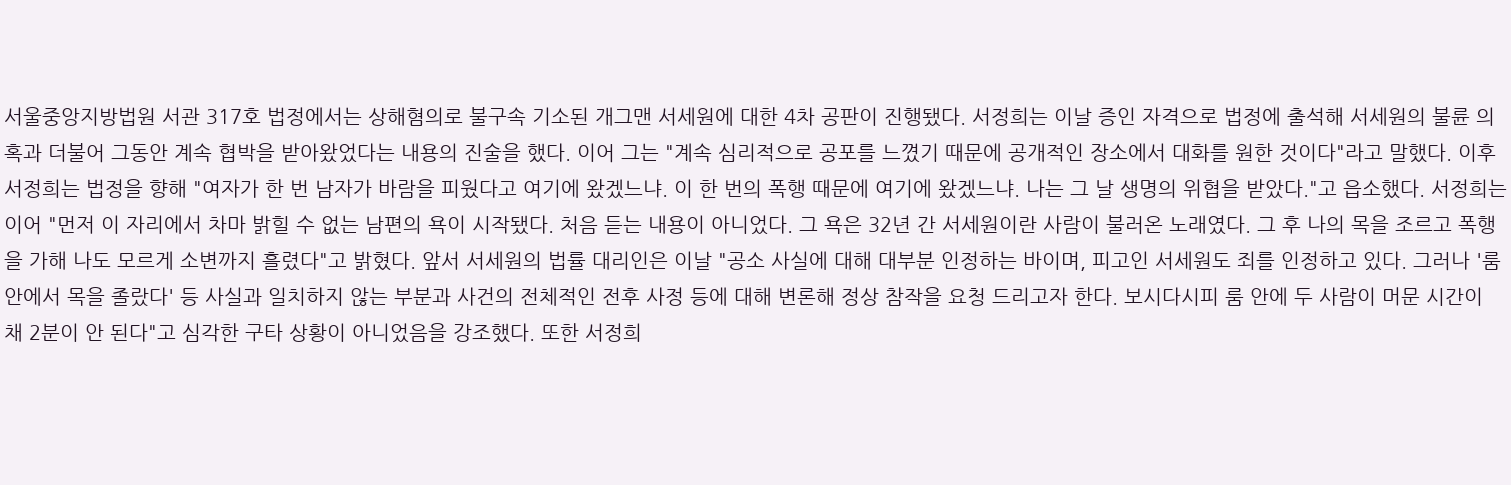서울중앙지방법원 서관 317호 법정에서는 상해혐의로 불구속 기소된 개그맨 서세원에 대한 4차 공판이 진행됐다. 서정희는 이날 증인 자격으로 법정에 출석해 서세원의 불륜 의혹과 더불어 그동안 계속 협박을 받아왔었다는 내용의 진술을 했다. 이어 그는 "계속 심리적으로 공포를 느꼈기 때문에 공개적인 장소에서 대화를 원한 것이다"라고 말했다. 이후 서정희는 법정을 향해 "여자가 한 번 남자가 바람을 피웠다고 여기에 왔겠느냐. 이 한 번의 폭행 때문에 여기에 왔겠느냐. 나는 그 날 생명의 위협을 받았다."고 읍소했다. 서정희는 이어 "먼저 이 자리에서 차마 밝힐 수 없는 남편의 욕이 시작됐다. 처음 듣는 내용이 아니었다. 그 욕은 32년 간 서세원이란 사람이 불러온 노래였다. 그 후 나의 목을 조르고 폭행을 가해 나도 모르게 소변까지 흘렸다"고 밝혔다. 앞서 서세원의 법률 대리인은 이날 "공소 사실에 대해 대부분 인정하는 바이며, 피고인 서세원도 죄를 인정하고 있다. 그러나 '룸 안에서 목을 졸랐다' 등 사실과 일치하지 않는 부분과 사건의 전체적인 전후 사정 등에 대해 변론해 정상 참작을 요청 드리고자 한다. 보시다시피 룸 안에 두 사람이 머문 시간이 채 2분이 안 된다"고 심각한 구타 상황이 아니었음을 강조했다. 또한 서정희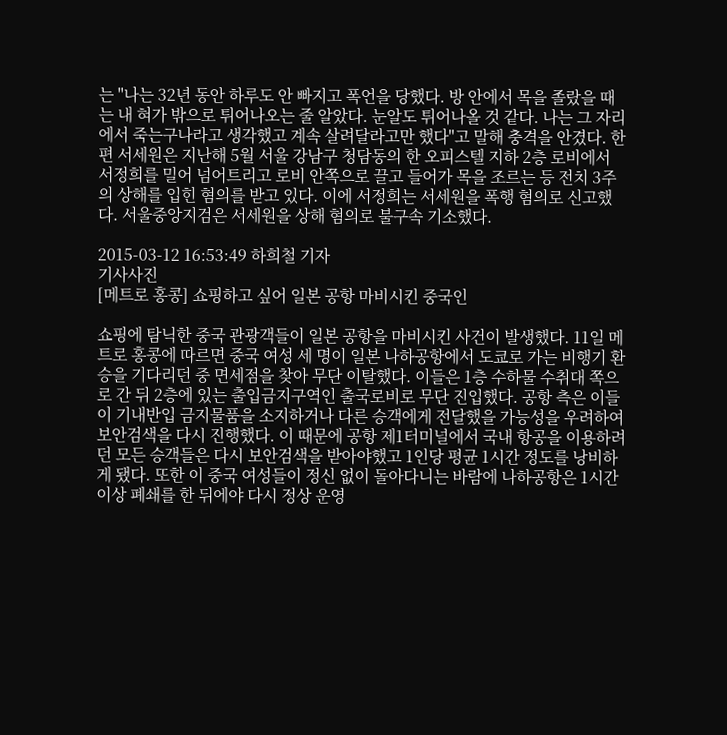는 "나는 32년 동안 하루도 안 빠지고 폭언을 당했다. 방 안에서 목을 졸랐을 때는 내 혀가 밖으로 튀어나오는 줄 알았다. 눈알도 튀어나올 것 같다. 나는 그 자리에서 죽는구나라고 생각했고 계속 살려달라고만 했다"고 말해 충격을 안겼다. 한편 서세원은 지난해 5월 서울 강남구 청담동의 한 오피스텔 지하 2층 로비에서 서정희를 밀어 넘어트리고 로비 안쪽으로 끌고 들어가 목을 조르는 등 전치 3주의 상해를 입힌 혐의를 받고 있다. 이에 서정희는 서세원을 폭행 혐의로 신고했다. 서울중앙지검은 서세원을 상해 혐의로 불구속 기소했다.

2015-03-12 16:53:49 하희철 기자
기사사진
[메트로 홍콩] 쇼핑하고 싶어 일본 공항 마비시킨 중국인

쇼핑에 탐닉한 중국 관광객들이 일본 공항을 마비시킨 사건이 발생했다. 11일 메트로 홍콩에 따르면 중국 여성 세 명이 일본 나하공항에서 도쿄로 가는 비행기 환승을 기다리던 중 면세점을 찾아 무단 이탈했다. 이들은 1층 수하물 수취대 쪽으로 간 뒤 2층에 있는 출입금지구역인 출국로비로 무단 진입했다. 공항 측은 이들이 기내반입 금지물품을 소지하거나 다른 승객에게 전달했을 가능성을 우려하여 보안검색을 다시 진행했다. 이 때문에 공항 제1터미널에서 국내 항공을 이용하려던 모든 승객들은 다시 보안검색을 받아야했고 1인당 평균 1시간 정도를 낭비하게 됐다. 또한 이 중국 여성들이 정신 없이 돌아다니는 바람에 나하공항은 1시간 이상 폐쇄를 한 뒤에야 다시 정상 운영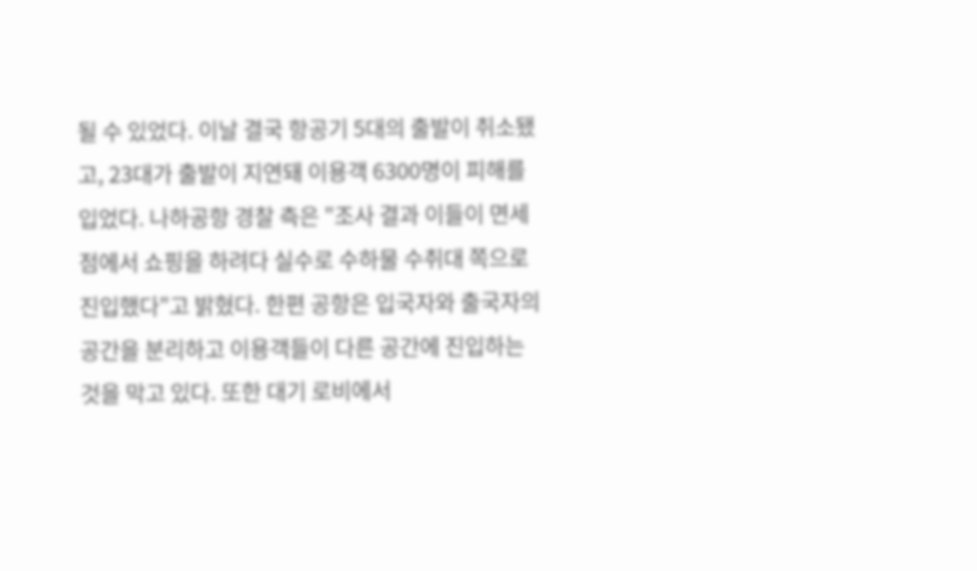될 수 있었다. 이날 결국 항공기 5대의 출발이 취소됐고, 23대가 출발이 지연돼 이용객 6300명이 피해를 입었다. 나하공항 경찰 측은 "조사 결과 이들이 면세점에서 쇼핑을 하려다 실수로 수하물 수취대 쪽으로 진입했다"고 밝혔다. 한편 공항은 입국자와 출국자의 공간을 분리하고 이용객들이 다른 공간에 진입하는 것을 막고 있다. 또한 대기 로비에서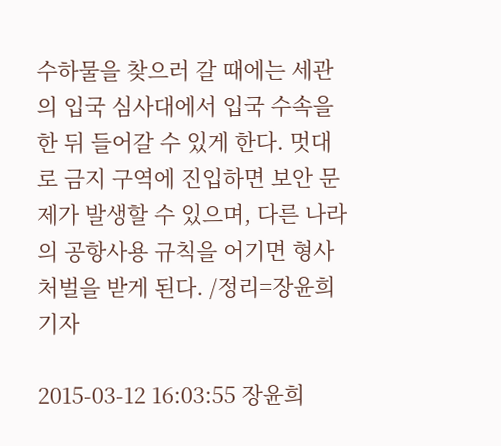수하물을 찾으러 갈 때에는 세관의 입국 심사대에서 입국 수속을 한 뒤 들어갈 수 있게 한다. 멋대로 금지 구역에 진입하면 보안 문제가 발생할 수 있으며, 다른 나라의 공항사용 규칙을 어기면 형사처벌을 받게 된다. /정리=장윤희기자

2015-03-12 16:03:55 장윤희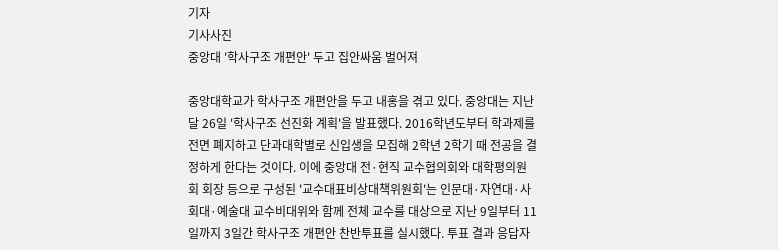기자
기사사진
중앙대 '학사구조 개편안' 두고 집안싸움 벌어져

중앙대학교가 학사구조 개편안을 두고 내홍을 겪고 있다. 중앙대는 지난달 26일 '학사구조 선진화 계획'을 발표했다. 2016학년도부터 학과제를 전면 폐지하고 단과대학별로 신입생을 모집해 2학년 2학기 때 전공을 결정하게 한다는 것이다. 이에 중앙대 전·현직 교수협의회와 대학평의원회 회장 등으로 구성된 '교수대표비상대책위원회'는 인문대·자연대·사회대·예술대 교수비대위와 함께 전체 교수를 대상으로 지난 9일부터 11일까지 3일간 학사구조 개편안 찬반투표를 실시했다. 투표 결과 응답자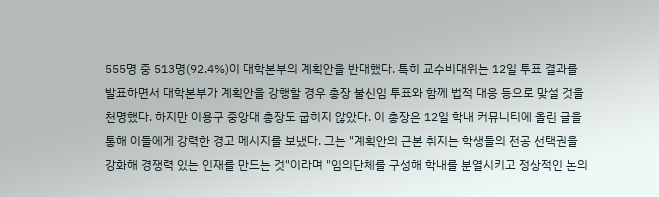555명 중 513명(92.4%)이 대학본부의 계획안을 반대했다. 특히 교수비대위는 12일 투표 결과를 발표하면서 대학본부가 계획안을 강행할 경우 총장 불신임 투표와 함께 법적 대응 등으로 맞설 것을 천명했다. 하지만 이용구 중앙대 총장도 굽히지 않았다. 이 총장은 12일 학내 커뮤니티에 올린 글을 통해 이들에게 강력한 경고 메시지를 보냈다. 그는 "계획안의 근본 취지는 학생들의 전공 선택권을 강화해 경쟁력 있는 인재를 만드는 것"이라며 "임의단체를 구성해 학내를 분열시키고 정상적인 논의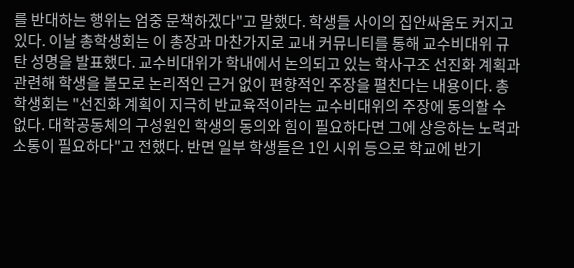를 반대하는 행위는 엄중 문책하겠다"고 말했다. 학생들 사이의 집안싸움도 커지고 있다. 이날 총학생회는 이 총장과 마찬가지로 교내 커뮤니티를 통해 교수비대위 규탄 성명을 발표했다. 교수비대위가 학내에서 논의되고 있는 학사구조 선진화 계획과 관련해 학생을 볼모로 논리적인 근거 없이 편향적인 주장을 펼친다는 내용이다. 총학생회는 "선진화 계획이 지극히 반교육적이라는 교수비대위의 주장에 동의할 수 없다. 대학공동체의 구성원인 학생의 동의와 힘이 필요하다면 그에 상응하는 노력과 소통이 필요하다"고 전했다. 반면 일부 학생들은 1인 시위 등으로 학교에 반기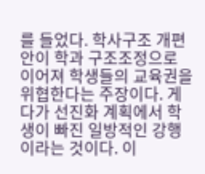를 들었다. 학사구조 개편안이 학과 구조조정으로 이어져 학생들의 교육권을 위협한다는 주장이다. 게다가 선진화 계획에서 학생이 빠진 일방적인 강행이라는 것이다. 이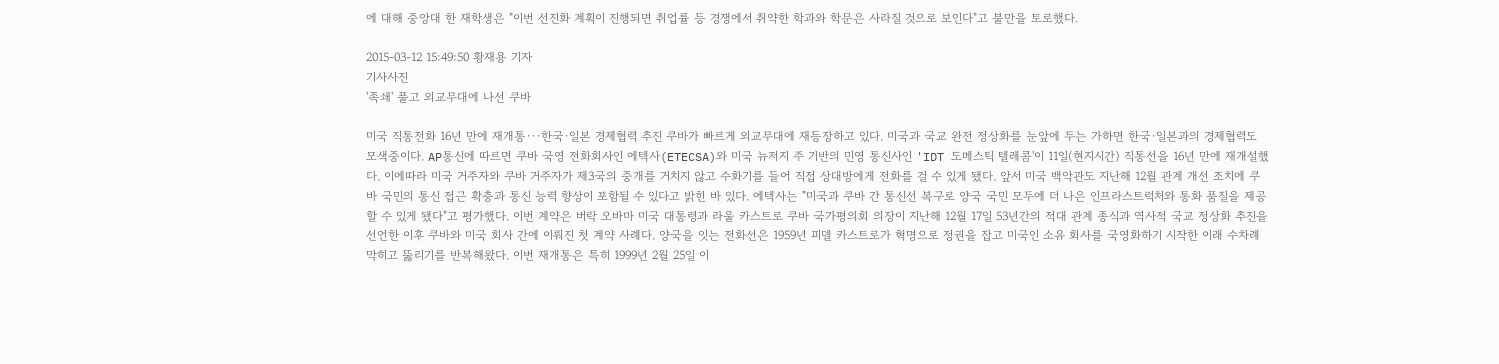에 대해 중앙대 한 재학생은 "이번 선진화 계획이 진행되면 취업률 등 경쟁에서 취약한 학과와 학문은 사라질 것으로 보인다"고 불만을 토로했다.

2015-03-12 15:49:50 황재용 기자
기사사진
'족쇄' 풀고 외교무대에 나선 쿠바

미국 직통전화 16년 만에 재개통···한국·일본 경제협력 추진 쿠바가 빠르게 외교무대에 재등장하고 있다. 미국과 국교 완전 정상화를 눈앞에 두는 가하면 한국·일본과의 경제협력도 모색중이다. AP통신에 따르면 쿠바 국영 전화회사인 에텍사(ETECSA)와 미국 뉴저지 주 기반의 민영 통신사인 'IDT 도메스틱 텔레콤'이 11일(현지시간) 직통선을 16년 만에 재개설했다. 이에따라 미국 거주자와 쿠바 거주자가 제3국의 중개를 거치지 않고 수화기를 들어 직접 상대방에게 전화를 걸 수 있게 됐다. 앞서 미국 백악관도 지난해 12월 관계 개선 조치에 쿠바 국민의 통신 접근 확충과 통신 능력 향상이 포함될 수 있다고 밝힌 바 있다. 에텍사는 "미국과 쿠바 간 통신선 복구로 양국 국민 모두에 더 나은 인프라스트럭처와 통화 품질을 제공할 수 있게 됐다"고 평가했다. 이번 계약은 버락 오바마 미국 대통령과 라울 카스트로 쿠바 국가평의회 의장이 지난해 12월 17일 53년간의 적대 관계 종식과 역사적 국교 정상화 추진을 선언한 이후 쿠바와 미국 회사 간에 이뤄진 첫 계약 사례다. 양국을 잇는 전화선은 1959년 피델 카스트로가 혁명으로 정권을 잡고 미국인 소유 회사를 국영화하기 시작한 이래 수차례 막히고 뚫리기를 반복해왔다. 이번 재개통은 특히 1999년 2월 25일 이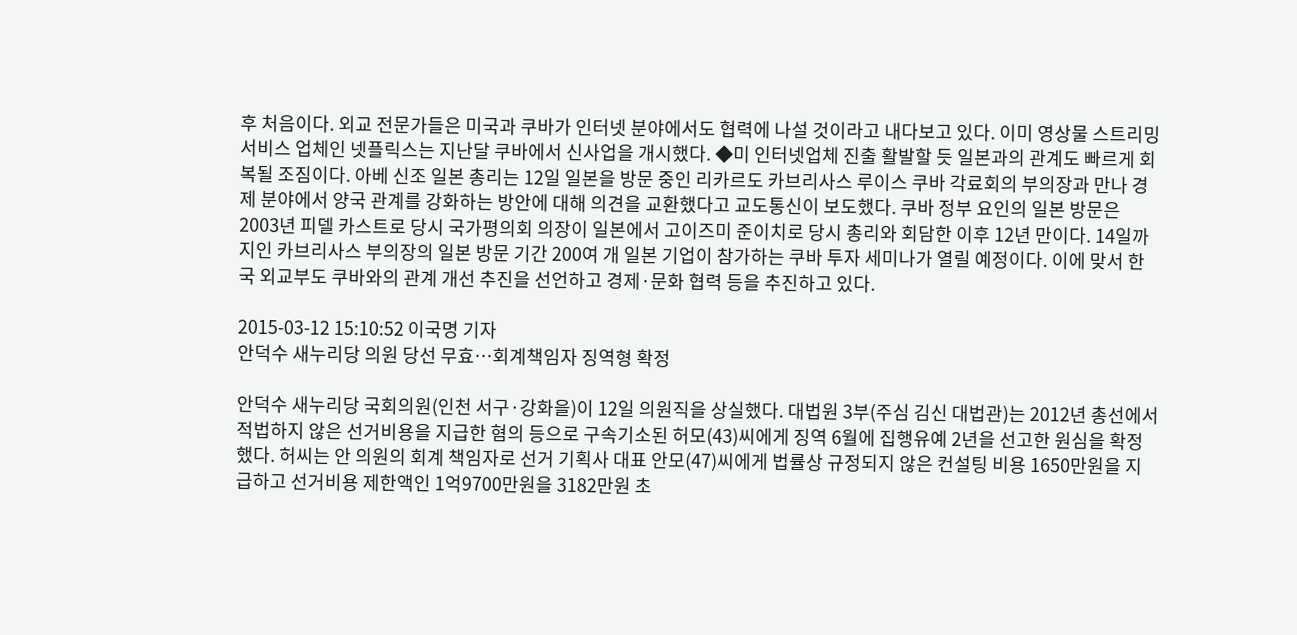후 처음이다. 외교 전문가들은 미국과 쿠바가 인터넷 분야에서도 협력에 나설 것이라고 내다보고 있다. 이미 영상물 스트리밍 서비스 업체인 넷플릭스는 지난달 쿠바에서 신사업을 개시했다. ◆미 인터넷업체 진출 활발할 듯 일본과의 관계도 빠르게 회복될 조짐이다. 아베 신조 일본 총리는 12일 일본을 방문 중인 리카르도 카브리사스 루이스 쿠바 각료회의 부의장과 만나 경제 분야에서 양국 관계를 강화하는 방안에 대해 의견을 교환했다고 교도통신이 보도했다. 쿠바 정부 요인의 일본 방문은 2003년 피델 카스트로 당시 국가평의회 의장이 일본에서 고이즈미 준이치로 당시 총리와 회담한 이후 12년 만이다. 14일까지인 카브리사스 부의장의 일본 방문 기간 200여 개 일본 기업이 참가하는 쿠바 투자 세미나가 열릴 예정이다. 이에 맞서 한국 외교부도 쿠바와의 관계 개선 추진을 선언하고 경제·문화 협력 등을 추진하고 있다.

2015-03-12 15:10:52 이국명 기자
안덕수 새누리당 의원 당선 무효…회계책임자 징역형 확정

안덕수 새누리당 국회의원(인천 서구·강화을)이 12일 의원직을 상실했다. 대법원 3부(주심 김신 대법관)는 2012년 총선에서 적법하지 않은 선거비용을 지급한 혐의 등으로 구속기소된 허모(43)씨에게 징역 6월에 집행유예 2년을 선고한 원심을 확정했다. 허씨는 안 의원의 회계 책임자로 선거 기획사 대표 안모(47)씨에게 법률상 규정되지 않은 컨설팅 비용 1650만원을 지급하고 선거비용 제한액인 1억9700만원을 3182만원 초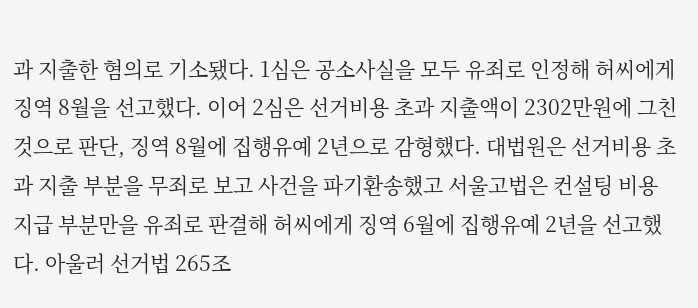과 지출한 혐의로 기소됐다. 1심은 공소사실을 모두 유죄로 인정해 허씨에게 징역 8월을 선고했다. 이어 2심은 선거비용 초과 지출액이 2302만원에 그친 것으로 판단, 징역 8월에 집행유예 2년으로 감형했다. 대법원은 선거비용 초과 지출 부분을 무죄로 보고 사건을 파기환송했고 서울고법은 컨설팅 비용 지급 부분만을 유죄로 판결해 허씨에게 징역 6월에 집행유예 2년을 선고했다. 아울러 선거법 265조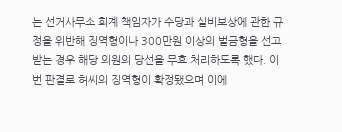는 선거사무소 회계 책임자가 수당과 실비보상에 관한 규정을 위반해 징역형이나 300만원 이상의 벌금형을 선고받는 경우 해당 의원의 당선을 무효 처리하도록 했다. 이번 판결로 허씨의 징역형이 확정됐으며 이에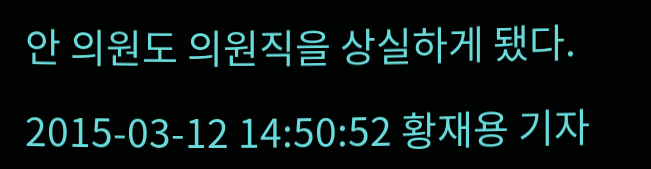안 의원도 의원직을 상실하게 됐다.

2015-03-12 14:50:52 황재용 기자